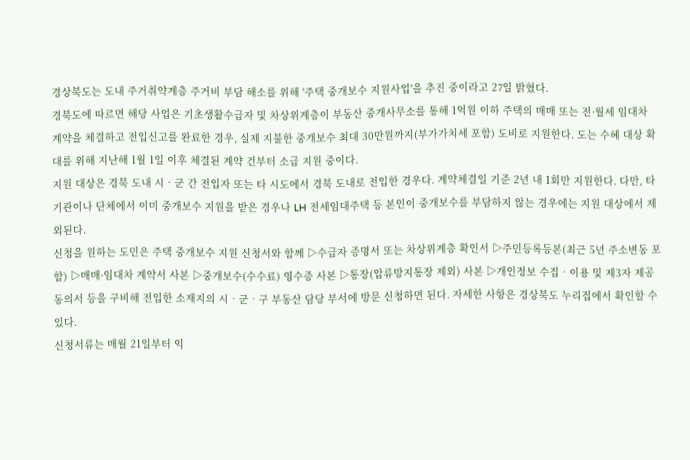경상북도는 도내 주거취약계층 주거비 부담 해소를 위해 '주택 중개보수 지원사업'을 추진 중이라고 27일 밝혔다.
경북도에 따르면 해당 사업은 기초생활수급자 및 차상위계층이 부동산 중개사무소를 통해 1억원 이하 주택의 매매 또는 전·월세 임대차 계약을 체결하고 전입신고를 완료한 경우, 실제 지불한 중개보수 최대 30만원까지(부가가치세 포함) 도비로 지원한다. 도는 수혜 대상 확대를 위해 지난해 1월 1일 이후 체결된 계약 건부터 소급 지원 중이다.
지원 대상은 경북 도내 시‧군 간 전입자 또는 타 시도에서 경북 도내로 전입한 경우다. 계약체결일 기준 2년 내 1회만 지원한다. 다만, 타 기관이나 단체에서 이미 중개보수 지원을 받은 경우나 LH 전세임대주택 등 본인이 중개보수를 부담하지 않는 경우에는 지원 대상에서 제외된다.
신청을 원하는 도민은 주택 중개보수 지원 신청서와 함께 ▷수급자 증명서 또는 차상위계층 확인서 ▷주민등록등본(최근 5년 주소변동 포함) ▷매매·임대차 계약서 사본 ▷중개보수(수수료) 영수증 사본 ▷통장(압류방지통장 제외) 사본 ▷개인정보 수집‧이용 및 제3자 제공 동의서 등을 구비해 전입한 소재지의 시‧군‧구 부동산 담당 부서에 방문 신청하면 된다. 자세한 사항은 경상북도 누리집에서 확인할 수 있다.
신청서류는 매월 21일부터 익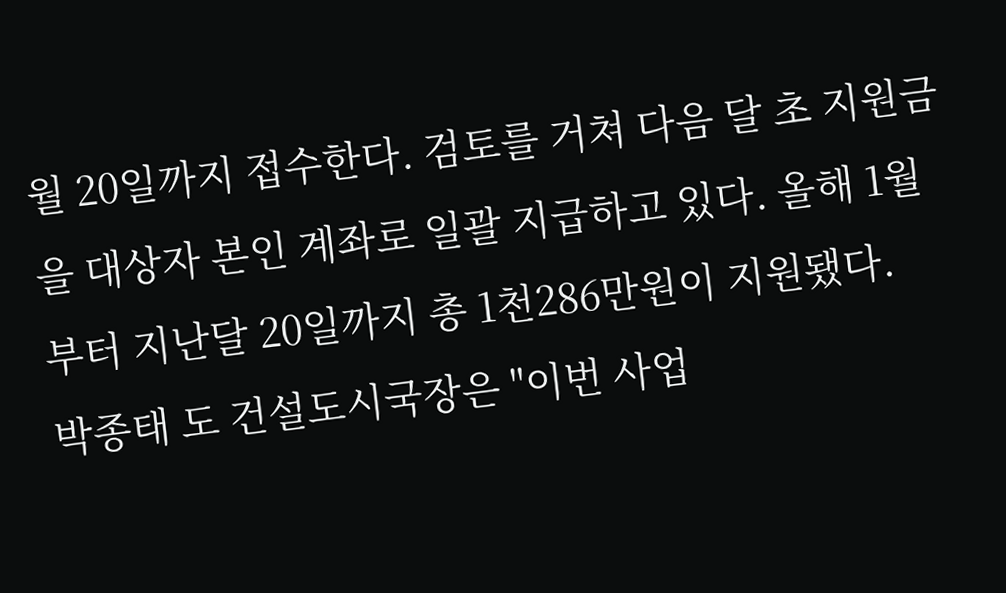월 20일까지 접수한다. 검토를 거쳐 다음 달 초 지원금을 대상자 본인 계좌로 일괄 지급하고 있다. 올해 1월부터 지난달 20일까지 총 1천286만원이 지원됐다.
박종태 도 건설도시국장은 "이번 사업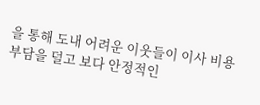을 통해 도내 어려운 이웃들이 이사 비용 부담을 덜고 보다 안정적인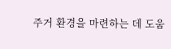주거 환경을 마련하는 데 도움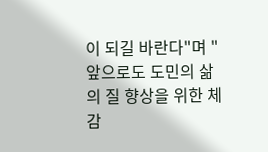이 되길 바란다"며 "앞으로도 도민의 삶의 질 향상을 위한 체감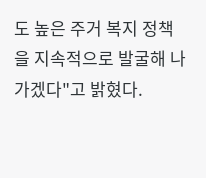도 높은 주거 복지 정책을 지속적으로 발굴해 나가겠다"고 밝혔다.